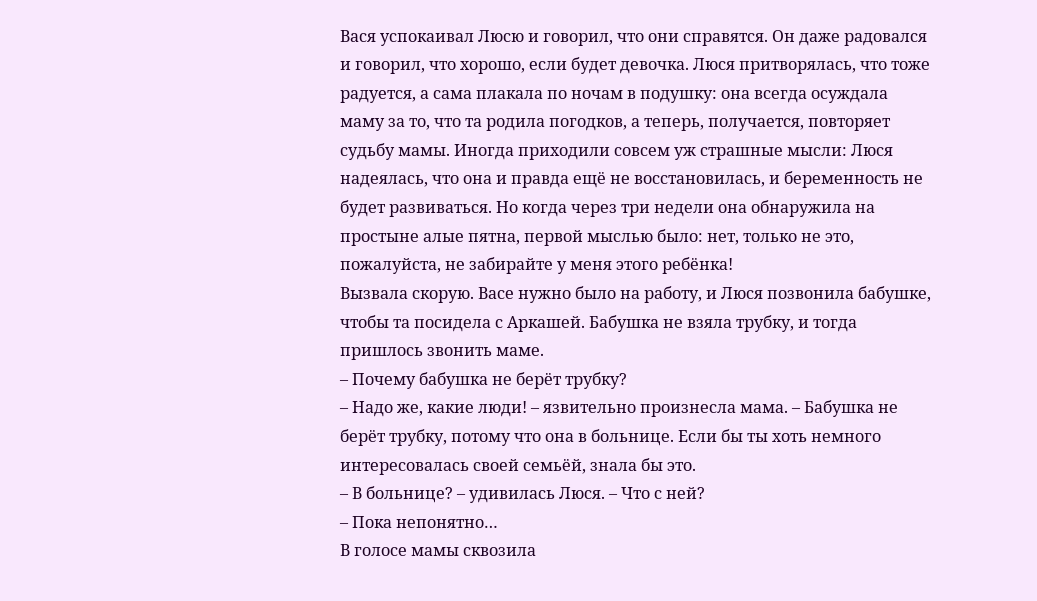Вася успокаивал Люсю и говорил, что они справятся. Он даже радовался и говорил, что хорошо, если будет девочка. Люся притворялась, что тоже радуется, а сама плакала по ночам в подушку: она всегда осуждала маму за то, что та родила погодков, а теперь, получается, повторяет судьбу мамы. Иногда приходили совсем уж страшные мысли: Люся надеялась, что она и правда ещё не восстановилась, и беременность не будет развиваться. Но когда через три недели она обнаружила на простыне алые пятна, первой мыслью было: нет, только не это, пожалуйста, не забирайте у меня этого ребёнка!
Вызвала скорую. Васе нужно было на работу, и Люся позвонила бабушке, чтобы та посидела с Аркашей. Бабушка не взяла трубку, и тогда пришлось звонить маме.
– Почему бабушка не берёт трубку?
– Надо же, какие люди! – язвительно произнесла мама. – Бабушка не берёт трубку, потому что она в больнице. Если бы ты хоть немного интересовалась своей семьёй, знала бы это.
– В больнице? – удивилась Люся. – Что с ней?
– Пока непонятно…
В голосе мамы сквозила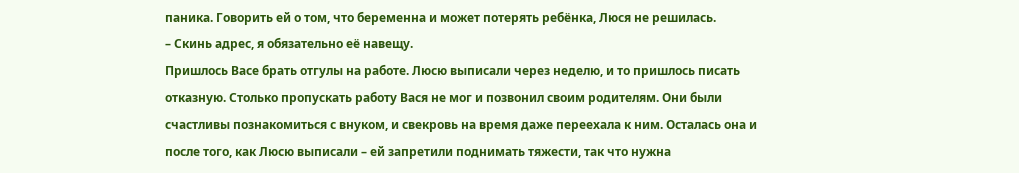паника. Говорить ей о том, что беременна и может потерять ребёнка, Люся не решилась.
– Скинь адрес, я обязательно её навещу.
Пришлось Васе брать отгулы на работе. Люсю выписали через неделю, и то пришлось писать отказную. Столько пропускать работу Вася не мог и позвонил своим родителям. Они были счастливы познакомиться с внуком, и свекровь на время даже переехала к ним. Осталась она и после того, как Люсю выписали – ей запретили поднимать тяжести, так что нужна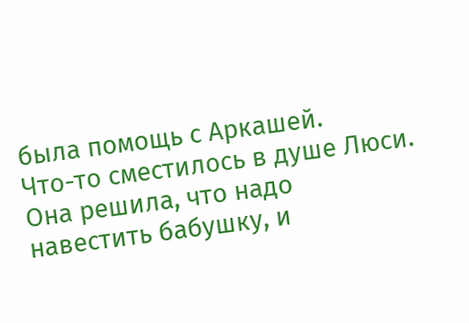была помощь с Аркашей.
Что-то сместилось в душе Люси. Она решила, что надо навестить бабушку, и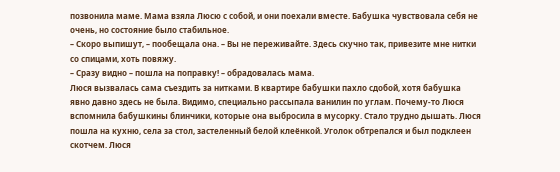позвонила маме. Мама взяла Люсю с собой, и они поехали вместе. Бабушка чувствовала себя не очень, но состояние было стабильное.
– Скоро выпишут, – пообещала она. – Вы не переживайте. Здесь скучно так, привезите мне нитки со спицами, хоть повяжу.
– Сразу видно – пошла на поправку! – обрадовалась мама.
Люся вызвалась сама съездить за нитками. В квартире бабушки пахло сдобой, хотя бабушка явно давно здесь не была. Видимо, специально рассыпала ванилин по углам. Почему-то Люся вспомнила бабушкины блинчики, которые она выбросила в мусорку. Стало трудно дышать. Люся пошла на кухню, села за стол, застеленный белой клеёнкой. Уголок обтрепался и был подклеен скотчем. Люся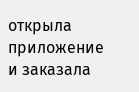открыла приложение и заказала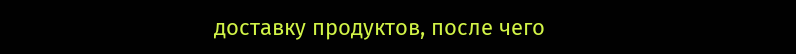доставку продуктов, после чего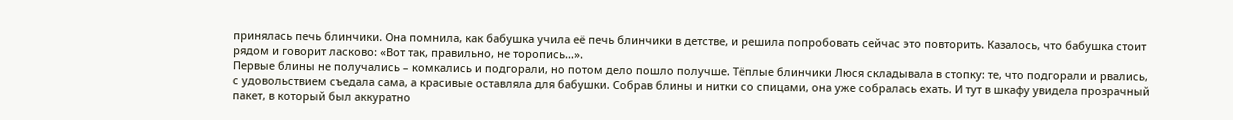принялась печь блинчики. Она помнила, как бабушка учила её печь блинчики в детстве, и решила попробовать сейчас это повторить. Казалось, что бабушка стоит рядом и говорит ласково: «Вот так, правильно, не торопись…».
Первые блины не получались – комкались и подгорали, но потом дело пошло получше. Тёплые блинчики Люся складывала в стопку: те, что подгорали и рвались, с удовольствием съедала сама, а красивые оставляла для бабушки. Собрав блины и нитки со спицами, она уже собралась ехать. И тут в шкафу увидела прозрачный пакет, в который был аккуратно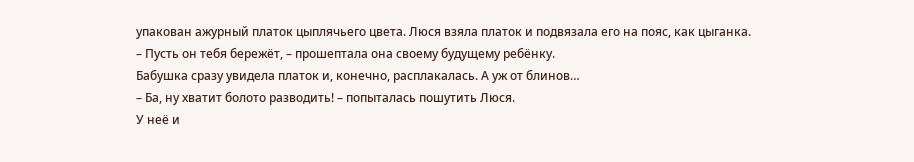упакован ажурный платок цыплячьего цвета. Люся взяла платок и подвязала его на пояс, как цыганка.
– Пусть он тебя бережёт, – прошептала она своему будущему ребёнку.
Бабушка сразу увидела платок и, конечно, расплакалась. А уж от блинов…
– Ба, ну хватит болото разводить! – попыталась пошутить Люся.
У неё и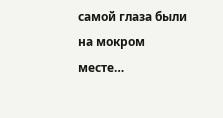самой глаза были на мокром месте…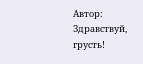Автор: Здравствуй, грусть!